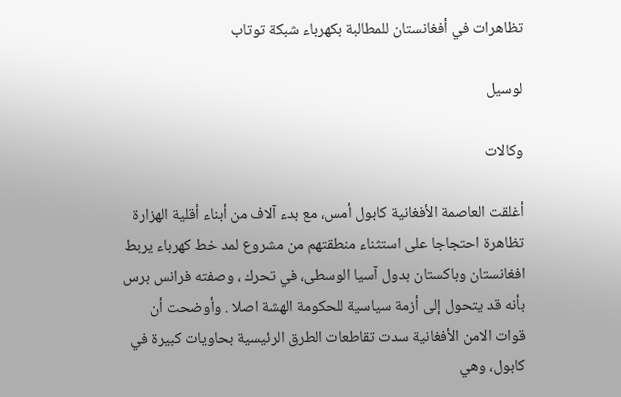تظاهرات في أفغانستان للمطالبة بكهرباء شبكة توتاب

لوسيل

وكالات

أغلقت العاصمة الأفغانية كابول أمس، مع بدء آلاف من أبناء أقلية الهزارة تظاهرة احتجاجا على استثناء منطقتهم من مشروع لمد خط كهرباء يربط افغانستان وباكستان بدول آسيا الوسطى، في تحرك ، وصفته فرانس برس بأنه قد يتحول إلى أزمة سياسية للحكومة الهشة اصلا . وأوضحت أن قوات الامن الأفغانية سدت تقاطعات الطرق الرئيسية بحاويات كبيرة في كابول، وهي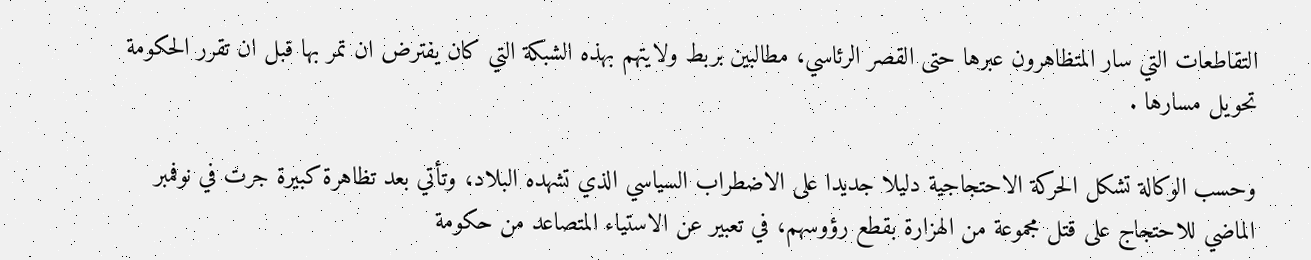التقاطعات التي سار المتظاهرون عبرها حتى القصر الرئاسي، مطالبين بربط ولايتهم بهذه الشبكة التي كان يفترض ان تمر بها قبل ان تقرر الحكومة تحويل مسارها .

وحسب الوكالة تشكل الحركة الاحتجاجية دليلا جديدا على الاضطراب السياسي الذي تشهده البلاد، وتأتي بعد تظاهرة كبيرة جرت في نوفمبر الماضي للاحتجاج على قتل مجموعة من الهزارة بقطع رؤوسهم، في تعبير عن الاستياء المتصاعد من حكومة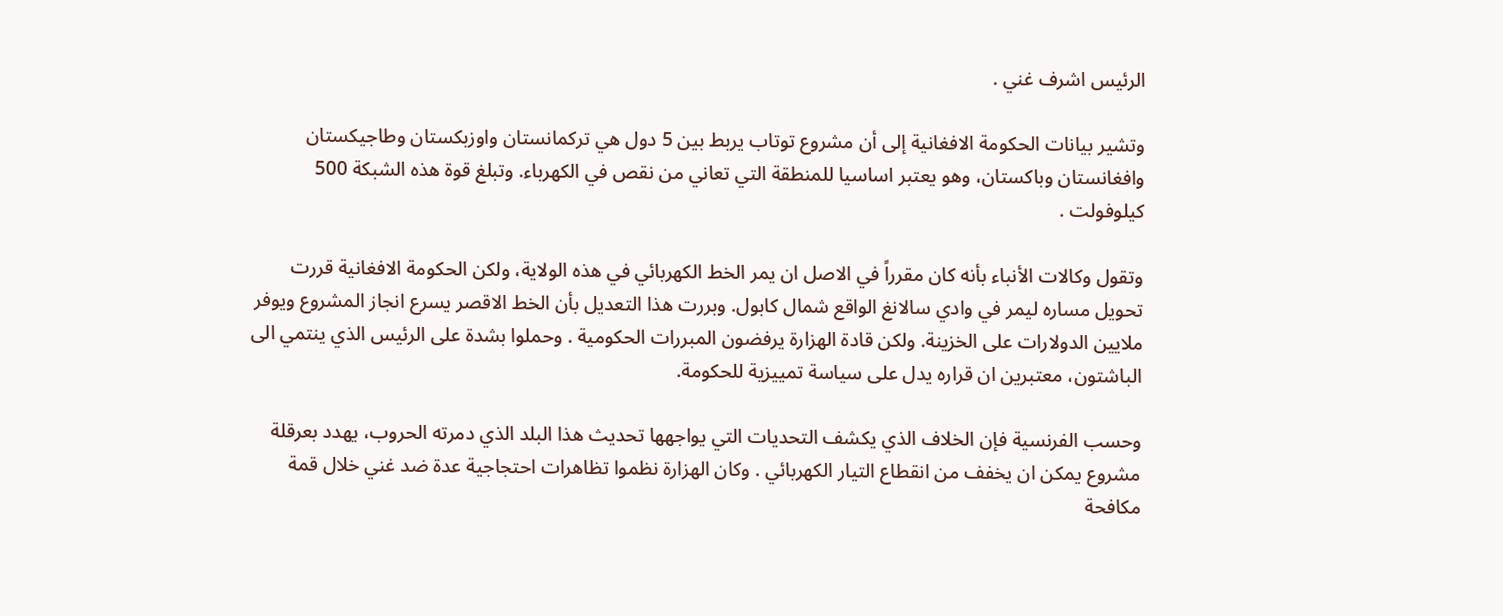الرئيس اشرف غني .

وتشير بيانات الحكومة الافغانية إلى أن مشروع توتاب يربط بين 5 دول هي تركمانستان واوزبكستان وطاجيكستان وافغانستان وباكستان، وهو يعتبر اساسيا للمنطقة التي تعاني من نقص في الكهرباء. وتبلغ قوة هذه الشبكة 500 كيلوفولت .

وتقول وكالات الأنباء بأنه كان مقرراً في الاصل ان يمر الخط الكهربائي في هذه الولاية، ولكن الحكومة الافغانية قررت تحويل مساره ليمر في وادي سالانغ الواقع شمال كابول. وبررت هذا التعديل بأن الخط الاقصر يسرع انجاز المشروع ويوفر ملايين الدولارات على الخزينة. ولكن قادة الهزارة يرفضون المبررات الحكومية . وحملوا بشدة على الرئيس الذي ينتمي الى الباشتون، معتبرين ان قراره يدل على سياسة تمييزية للحكومة.

وحسب الفرنسية فإن الخلاف الذي يكشف التحديات التي يواجهها تحديث هذا البلد الذي دمرته الحروب، يهدد بعرقلة مشروع يمكن ان يخفف من انقطاع التيار الكهربائي . وكان الهزارة نظموا تظاهرات احتجاجية عدة ضد غني خلال قمة مكافحة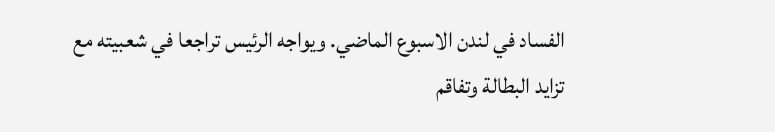الفساد في لندن الاسبوع الماضي. ويواجه الرئيس تراجعا في شعبيته مع تزايد البطالة وتفاقم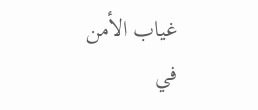غياب الأمن في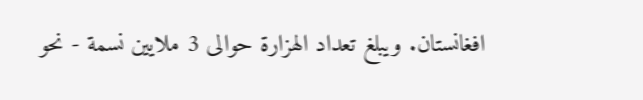افغانستان. ويبلغ تعداد الهزارة حوالى 3 ملايين نسمة - نحو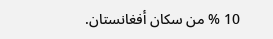10 % من سكان أفغانستان.